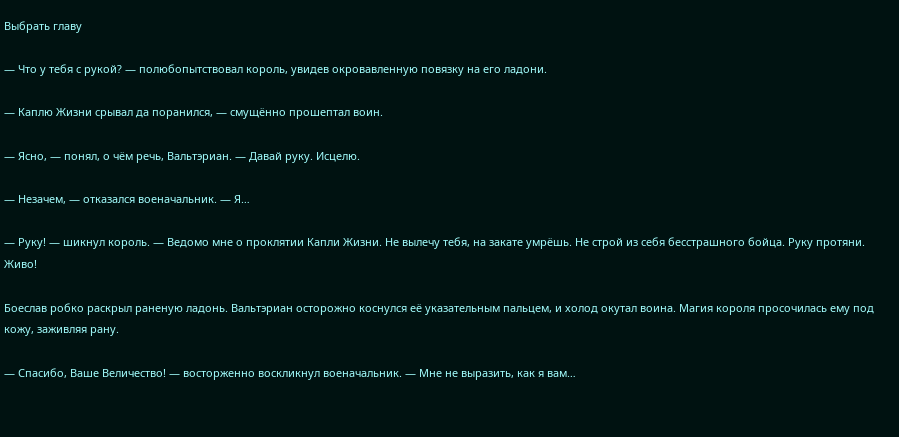Выбрать главу

— Что у тебя с рукой? — полюбопытствовал король, увидев окровавленную повязку на его ладони.

— Каплю Жизни срывал да поранился, — смущённо прошептал воин.

— Ясно, — понял, о чём речь, Вальтэриан. — Давай руку. Исцелю.

— Незачем, — отказался военачальник. — Я…

— Руку! — шикнул король. — Ведомо мне о проклятии Капли Жизни. Не вылечу тебя, на закате умрёшь. Не строй из себя бесстрашного бойца. Руку протяни. Живо!

Боеслав робко раскрыл раненую ладонь. Вальтэриан осторожно коснулся её указательным пальцем, и холод окутал воина. Магия короля просочилась ему под кожу, заживляя рану.

— Спасибо, Ваше Величество! — восторженно воскликнул военачальник. — Мне не выразить, как я вам…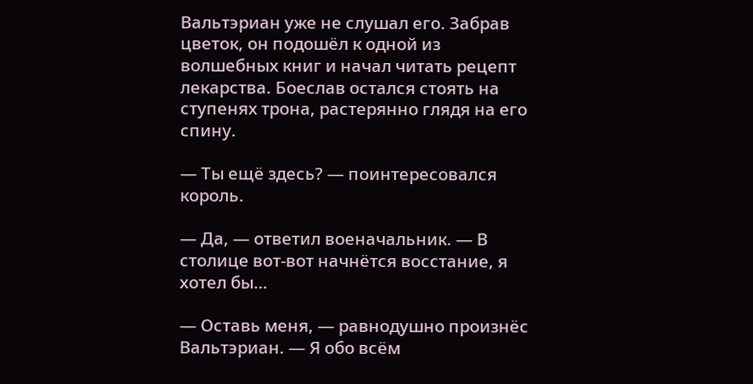Вальтэриан уже не слушал его. Забрав цветок, он подошёл к одной из волшебных книг и начал читать рецепт лекарства. Боеслав остался стоять на ступенях трона, растерянно глядя на его спину.

— Ты ещё здесь? — поинтересовался король.

— Да, — ответил военачальник. — В столице вот-вот начнётся восстание, я хотел бы…

— Оставь меня, — равнодушно произнёс Вальтэриан. — Я обо всём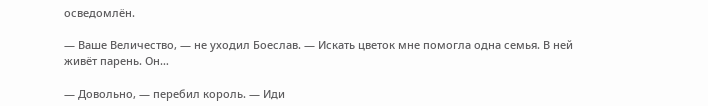осведомлён.

— Ваше Величество, — не уходил Боеслав. — Искать цветок мне помогла одна семья. В ней живёт парень. Он…

— Довольно, — перебил король. — Иди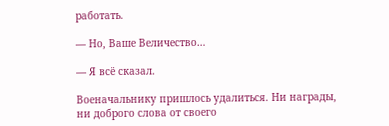работать.

— Но, Ваше Величество…

— Я всё сказал.

Военачальнику пришлось удалиться. Ни награды, ни доброго слова от своего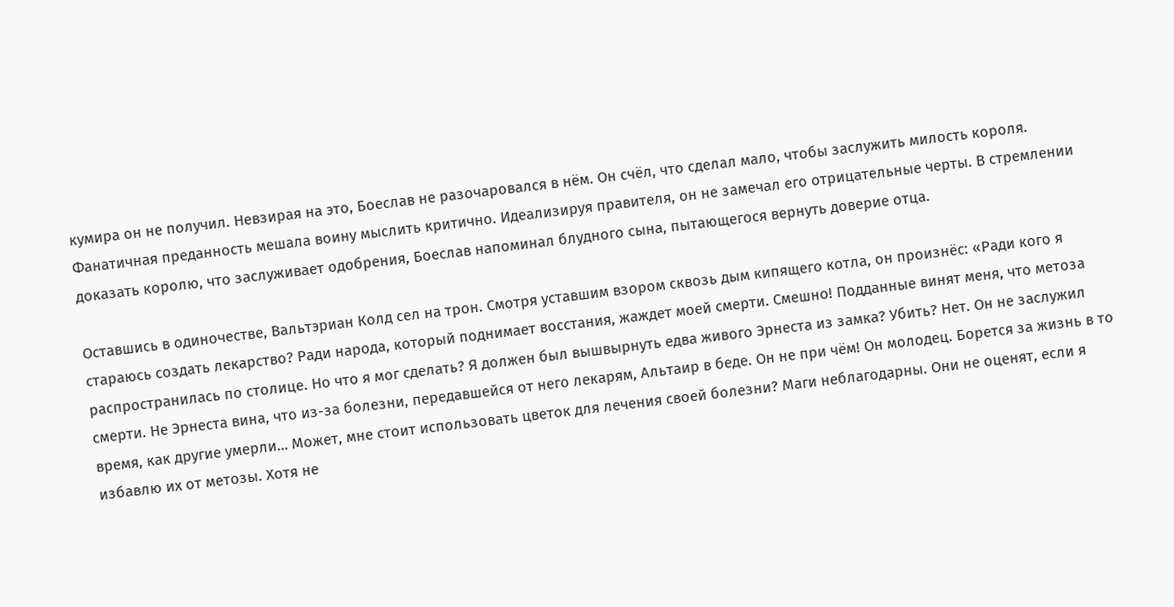кумира он не получил. Невзирая на это, Боеслав не разочаровался в нём. Он счёл, что сделал мало, чтобы заслужить милость короля. Фанатичная преданность мешала воину мыслить критично. Идеализируя правителя, он не замечал его отрицательные черты. В стремлении доказать королю, что заслуживает одобрения, Боеслав напоминал блудного сына, пытающегося вернуть доверие отца.

Оставшись в одиночестве, Вальтэриан Колд сел на трон. Смотря уставшим взором сквозь дым кипящего котла, он произнёс: «Ради кого я стараюсь создать лекарство? Ради народа, который поднимает восстания, жаждет моей смерти. Смешно! Подданные винят меня, что метоза распространилась по столице. Но что я мог сделать? Я должен был вышвырнуть едва живого Эрнеста из замка? Убить? Нет. Он не заслужил смерти. Не Эрнеста вина, что из-за болезни, передавшейся от него лекарям, Альтаир в беде. Он не при чём! Он молодец. Борется за жизнь в то время, как другие умерли… Может, мне стоит использовать цветок для лечения своей болезни? Маги неблагодарны. Они не оценят, если я избавлю их от метозы. Хотя не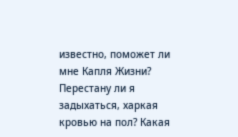известно, поможет ли мне Капля Жизни? Перестану ли я задыхаться, харкая кровью на пол? Какая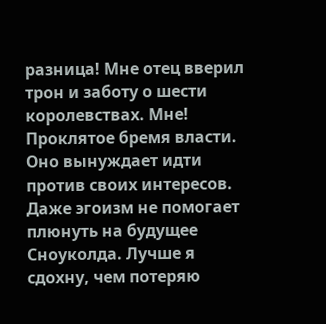разница! Мне отец вверил трон и заботу о шести королевствах. Мне! Проклятое бремя власти. Оно вынуждает идти против своих интересов. Даже эгоизм не помогает плюнуть на будущее Сноуколда. Лучше я сдохну, чем потеряю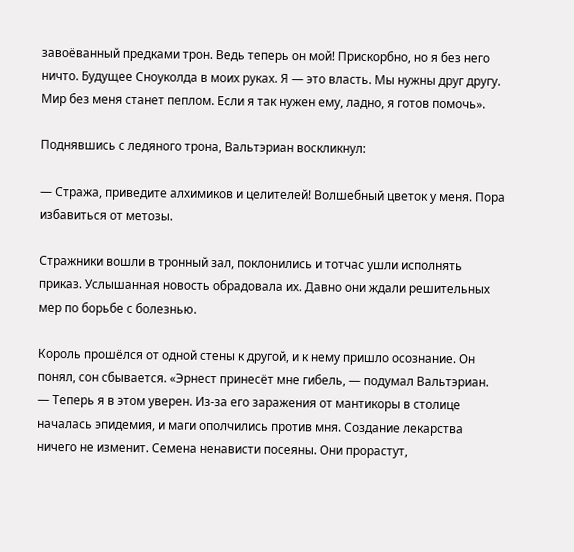завоёванный предками трон. Ведь теперь он мой! Прискорбно, но я без него ничто. Будущее Сноуколда в моих руках. Я — это власть. Мы нужны друг другу. Мир без меня станет пеплом. Если я так нужен ему, ладно, я готов помочь».

Поднявшись с ледяного трона, Вальтэриан воскликнул:

— Стража, приведите алхимиков и целителей! Волшебный цветок у меня. Пора избавиться от метозы.

Стражники вошли в тронный зал, поклонились и тотчас ушли исполнять приказ. Услышанная новость обрадовала их. Давно они ждали решительных мер по борьбе с болезнью.

Король прошёлся от одной стены к другой, и к нему пришло осознание. Он понял, сон сбывается. «Эрнест принесёт мне гибель, — подумал Вальтэриан. — Теперь я в этом уверен. Из-за его заражения от мантикоры в столице началась эпидемия, и маги ополчились против мня. Создание лекарства ничего не изменит. Семена ненависти посеяны. Они прорастут,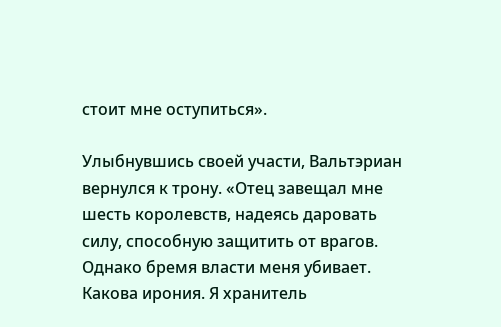стоит мне оступиться».

Улыбнувшись своей участи, Вальтэриан вернулся к трону. «Отец завещал мне шесть королевств, надеясь даровать силу, способную защитить от врагов. Однако бремя власти меня убивает. Какова ирония. Я хранитель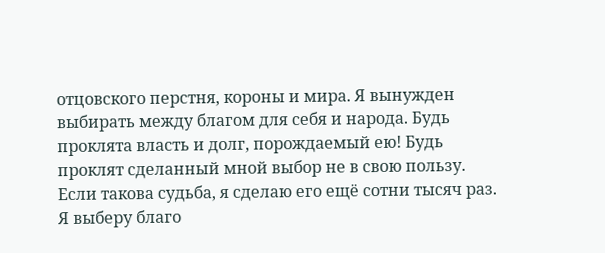отцовского перстня, короны и мира. Я вынужден выбирать между благом для себя и народа. Будь проклята власть и долг, порождаемый ею! Будь проклят сделанный мной выбор не в свою пользу. Если такова судьба, я сделаю его ещё сотни тысяч раз. Я выберу благо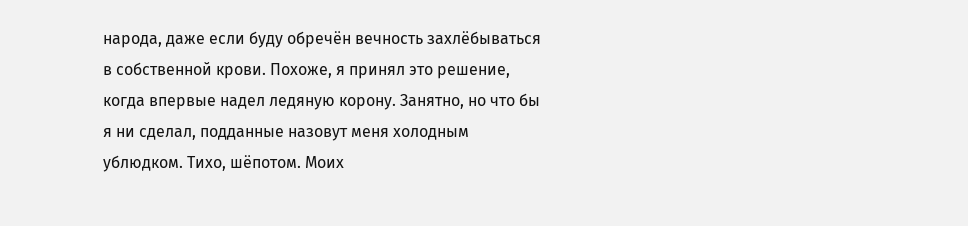народа, даже если буду обречён вечность захлёбываться в собственной крови. Похоже, я принял это решение, когда впервые надел ледяную корону. Занятно, но что бы я ни сделал, подданные назовут меня холодным ублюдком. Тихо, шёпотом. Моих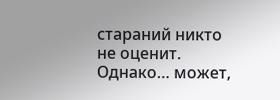стараний никто не оценит. Однако… может,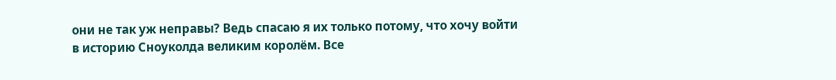они не так уж неправы? Ведь спасаю я их только потому, что хочу войти в историю Сноуколда великим королём. Все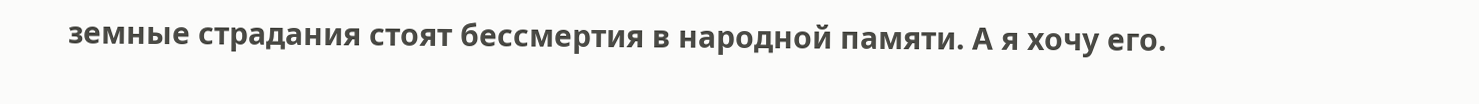земные страдания стоят бессмертия в народной памяти. А я хочу его.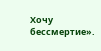Хочу бессмертие».